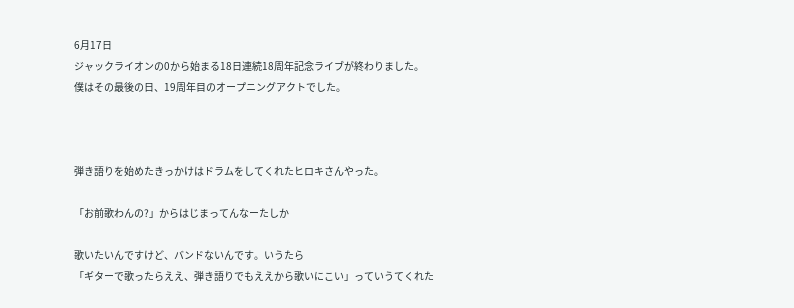6月17日
ジャックライオンの0から始まる18日連続18周年記念ライブが終わりました。
僕はその最後の日、19周年目のオープニングアクトでした。



弾き語りを始めたきっかけはドラムをしてくれたヒロキさんやった。

「お前歌わんの?」からはじまってんなーたしか

歌いたいんですけど、バンドないんです。いうたら
「ギターで歌ったらええ、弾き語りでもええから歌いにこい」っていうてくれた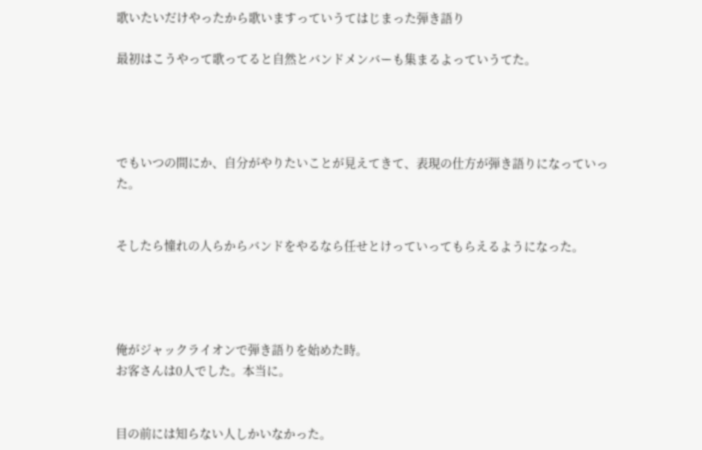歌いたいだけやったから歌いますっていうてはじまった弾き語り

最初はこうやって歌ってると自然とバンドメンバーも集まるよっていうてた。




でもいつの間にか、自分がやりたいことが見えてきて、表現の仕方が弾き語りになっていった。


そしたら憧れの人らからバンドをやるなら任せとけっていってもらえるようになった。




俺がジャックライオンで弾き語りを始めた時。
お客さんは0人でした。本当に。


目の前には知らない人しかいなかった。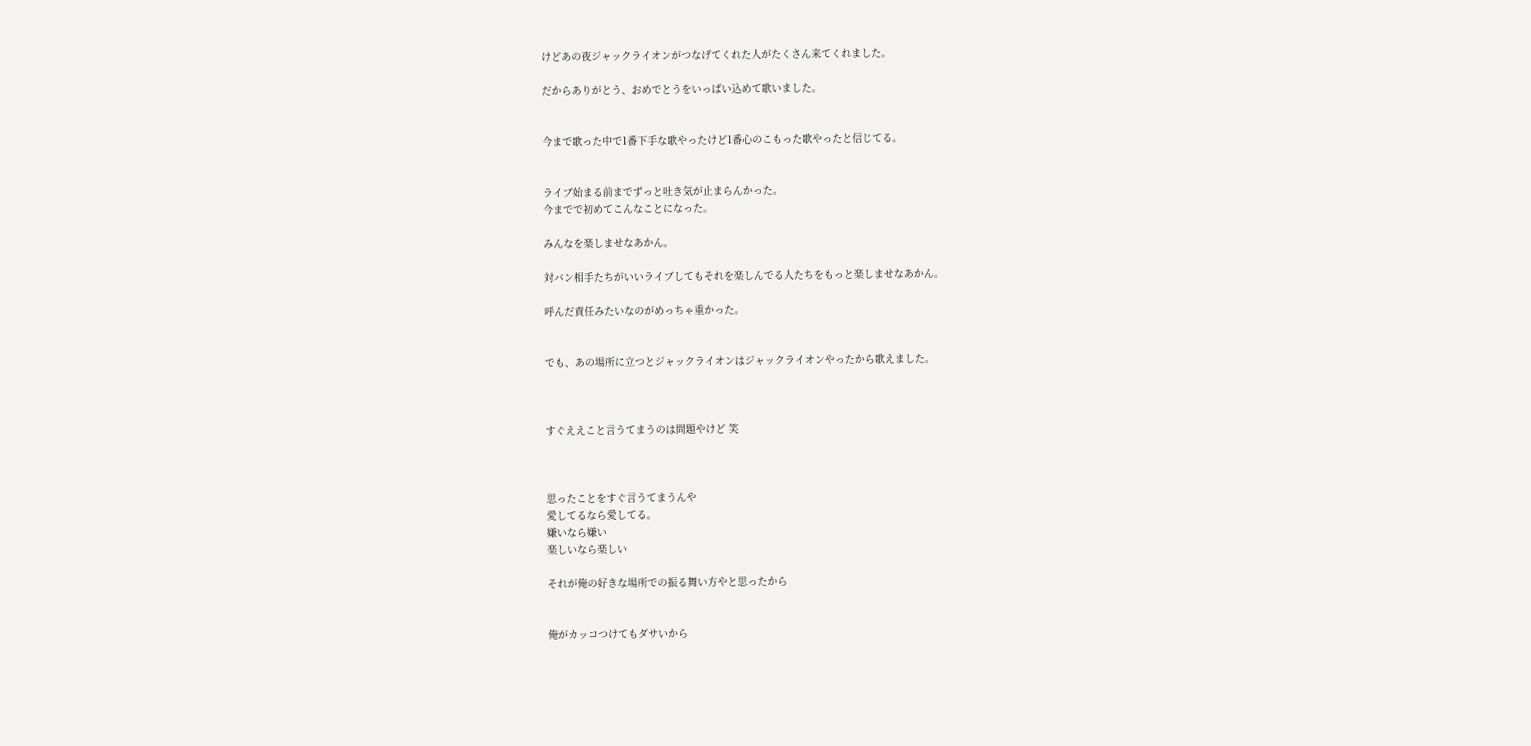けどあの夜ジャックライオンがつなげてくれた人がたくさん来てくれました。

だからありがとう、おめでとうをいっぱい込めて歌いました。


今まで歌った中で1番下手な歌やったけど1番心のこもった歌やったと信じてる。


ライブ始まる前までずっと吐き気が止まらんかった。
今までで初めてこんなことになった。

みんなを楽しませなあかん。

対バン相手たちがいいライブしてもそれを楽しんでる人たちをもっと楽しませなあかん。

呼んだ責任みたいなのがめっちゃ重かった。


でも、あの場所に立つとジャックライオンはジャックライオンやったから歌えました。



すぐええこと言うてまうのは問題やけど 笑



思ったことをすぐ言うてまうんや
愛してるなら愛してる。
嫌いなら嫌い
楽しいなら楽しい

それが俺の好きな場所での振る舞い方やと思ったから


俺がカッコつけてもダサいから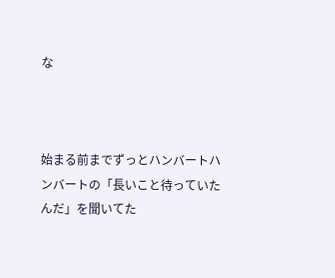な



始まる前までずっとハンバートハンバートの「長いこと待っていたんだ」を聞いてた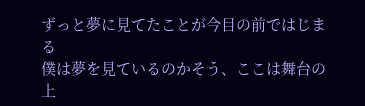ずっと夢に見てたことが今目の前ではじまる
僕は夢を見ているのかそう、ここは舞台の上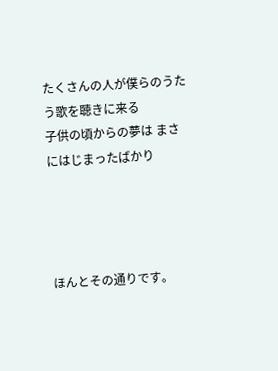たくさんの人が僕らのうたう歌を聴きに来る
子供の頃からの夢は まさにはじまったばかり




ほんとその通りです。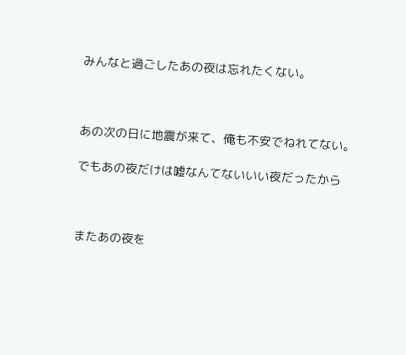みんなと過ごしたあの夜は忘れたくない。



あの次の日に地震が来て、俺も不安でねれてない。

でもあの夜だけは嘘なんてないいい夜だったから



またあの夜を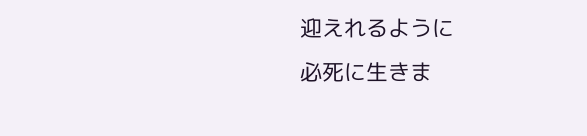迎えれるように
必死に生きま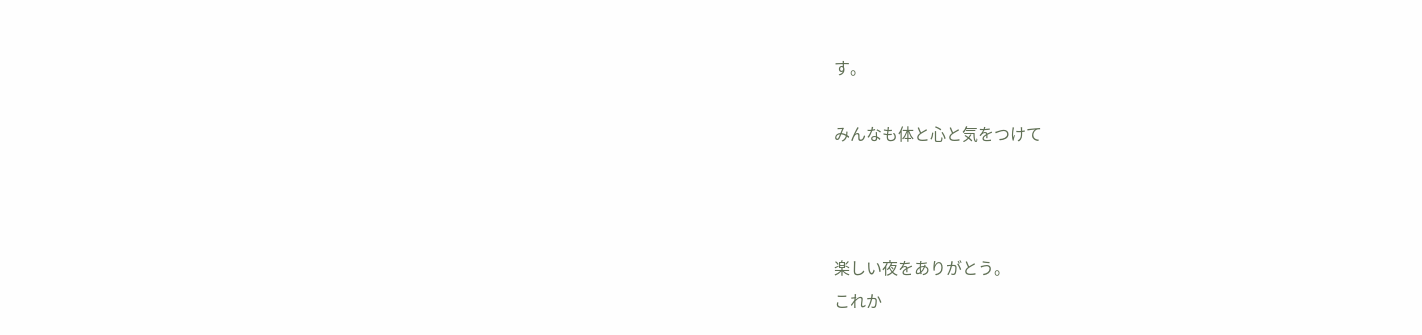す。

みんなも体と心と気をつけて



楽しい夜をありがとう。
これか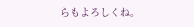らもよろしくね。